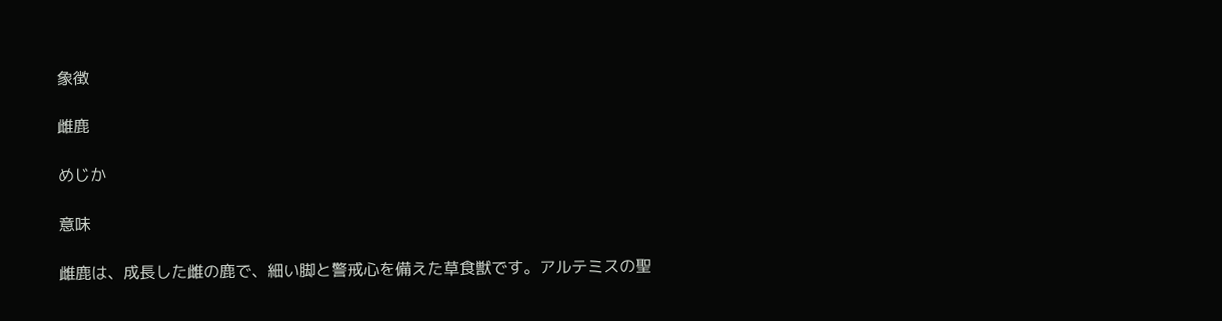象徴

雌鹿

めじか

意味

雌鹿は、成長した雌の鹿で、細い脚と警戒心を備えた草食獣です。アルテミスの聖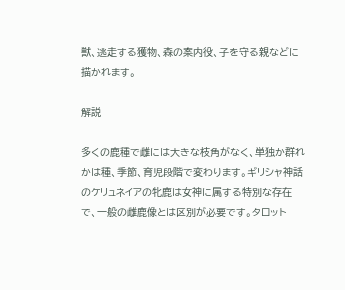獣、逃走する獲物、森の案内役、子を守る親などに描かれます。

解説

多くの鹿種で雌には大きな枝角がなく、単独か群れかは種、季節、育児段階で変わります。ギリシャ神話のケリュネイアの牝鹿は女神に属する特別な存在で、一般の雌鹿像とは区別が必要です。タロット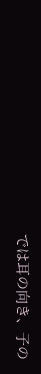では耳の向き、子の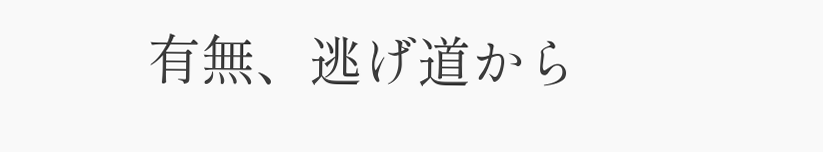有無、逃げ道から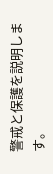警戒と保護を説明します。